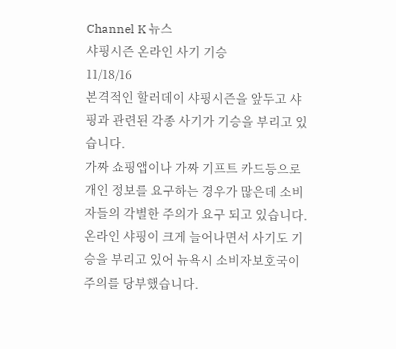Channel K 뉴스
샤핑시즌 온라인 사기 기승
11/18/16
본격적인 할러데이 샤핑시즌을 앞두고 샤핑과 관련된 각종 사기가 기승을 부리고 있습니다.
가짜 쇼핑앱이나 가짜 기프트 카드등으로 개인 정보를 요구하는 경우가 많은데 소비자들의 각별한 주의가 요구 되고 있습니다.
온라인 샤핑이 크게 늘어나면서 사기도 기승을 부리고 있어 뉴욕시 소비자보호국이 주의를 당부했습니다.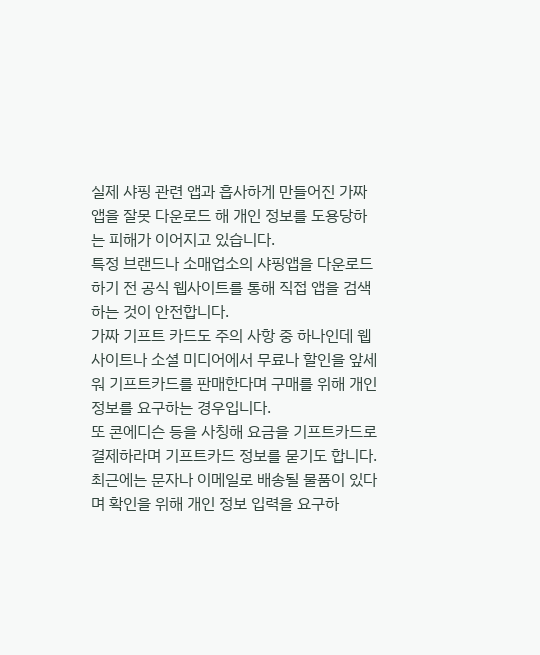실제 샤핑 관련 앱과 흡사하게 만들어진 가짜 앱을 잘못 다운로드 해 개인 정보를 도용당하는 피해가 이어지고 있습니다.
특정 브랜드나 소매업소의 샤핑앱을 다운로드 하기 전 공식 웹사이트를 통해 직접 앱을 검색하는 것이 안전합니다.
가짜 기프트 카드도 주의 사항 중 하나인데 웹사이트나 소셜 미디어에서 무료나 할인을 앞세워 기프트카드를 판매한다며 구매를 위해 개인정보를 요구하는 경우입니다.
또 콘에디슨 등을 사칭해 요금을 기프트카드로 결제하라며 기프트카드 정보를 묻기도 합니다.
최근에는 문자나 이메일로 배송될 물품이 있다며 확인을 위해 개인 정보 입력을 요구하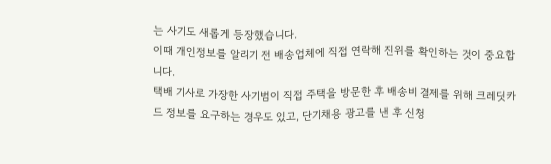는 사기도 새롭게 등장했습니다.
이때 개인정보를 알리기 전 배송업체에 직접 연락해 진위를 확인하는 것이 중요합니다.
택배 기사로 가장한 사기범이 직접 주택을 방문한 후 배송비 결제를 위해 크레딧카드 정보를 요구하는 경우도 있고, 단기채용 광고를 낸 후 신청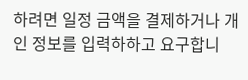하려면 일정 금액을 결제하거나 개인 정보를 입력하하고 요구합니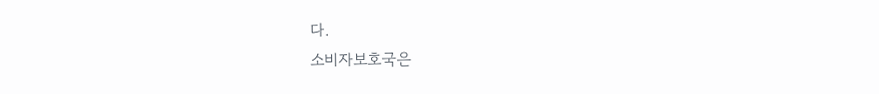다.
소비자보호국은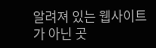알려져 있는 웹사이트가 아닌 곳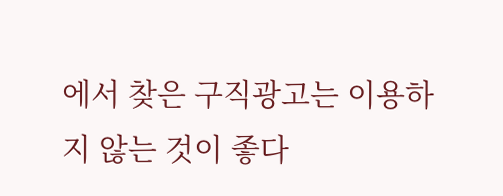에서 찾은 구직광고는 이용하지 않는 것이 좋다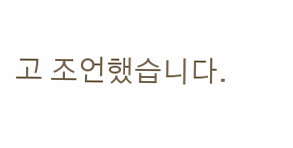고 조언했습니다.